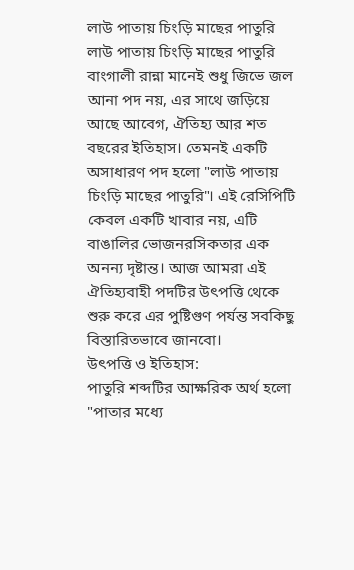লাউ পাতায় চিংড়ি মাছের পাতুরি
লাউ পাতায় চিংড়ি মাছের পাতুরি
বাংগালী রান্না মানেই শুধু জিভে জল আনা পদ নয়, এর সাথে জড়িয়ে আছে আবেগ, ঐতিহ্য আর শত বছরের ইতিহাস। তেমনই একটি অসাধারণ পদ হলো "লাউ পাতায় চিংড়ি মাছের পাতুরি"। এই রেসিপিটি কেবল একটি খাবার নয়, এটি বাঙালির ভোজনরসিকতার এক অনন্য দৃষ্টান্ত। আজ আমরা এই ঐতিহ্যবাহী পদটির উৎপত্তি থেকে শুরু করে এর পুষ্টিগুণ পর্যন্ত সবকিছু বিস্তারিতভাবে জানবো।
উৎপত্তি ও ইতিহাস:
পাতুরি শব্দটির আক্ষরিক অর্থ হলো "পাতার মধ্যে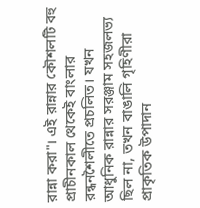রান্না করা"। এই রান্নার কৌশলটি বহু প্রাচীনকাল থেকেই বাংলার রন্ধনশৈলীতে প্রচলিত। যখন আধুনিক রান্নার সরঞ্জাম সহজলভ্য ছিল না, তখন বাঙালি গৃহিণীরা প্রাকৃতিক উপাদান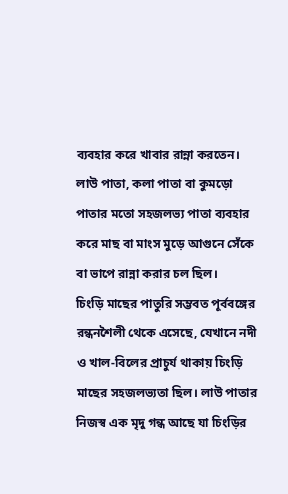ব্যবহার করে খাবার রান্না করতেন। লাউ পাতা, কলা পাতা বা কুমড়ো পাতার মতো সহজলভ্য পাতা ব্যবহার করে মাছ বা মাংস মুড়ে আগুনে সেঁকে বা ভাপে রান্না করার চল ছিল।
চিংড়ি মাছের পাতুরি সম্ভবত পূর্ববঙ্গের রন্ধনশৈলী থেকে এসেছে, যেখানে নদী ও খাল-বিলের প্রাচুর্য থাকায় চিংড়ি মাছের সহজলভ্যতা ছিল। লাউ পাতার নিজস্ব এক মৃদু গন্ধ আছে যা চিংড়ির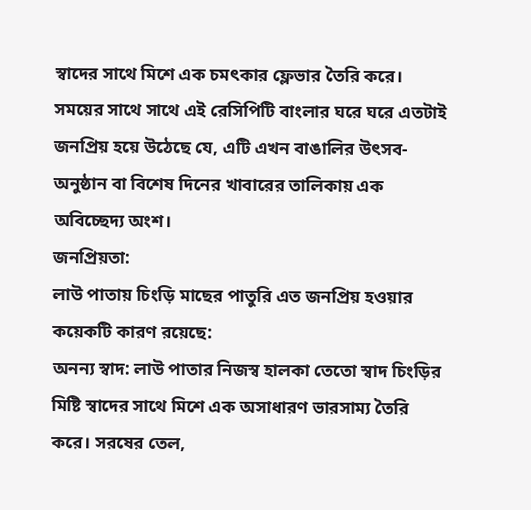স্বাদের সাথে মিশে এক চমৎকার ফ্লেভার তৈরি করে। সময়ের সাথে সাথে এই রেসিপিটি বাংলার ঘরে ঘরে এতটাই জনপ্রিয় হয়ে উঠেছে যে, এটি এখন বাঙালির উৎসব-অনুষ্ঠান বা বিশেষ দিনের খাবারের তালিকায় এক অবিচ্ছেদ্য অংশ।
জনপ্রিয়তা:
লাউ পাতায় চিংড়ি মাছের পাতুরি এত জনপ্রিয় হওয়ার কয়েকটি কারণ রয়েছে:
অনন্য স্বাদ: লাউ পাতার নিজস্ব হালকা তেতো স্বাদ চিংড়ির মিষ্টি স্বাদের সাথে মিশে এক অসাধারণ ভারসাম্য তৈরি করে। সরষের তেল,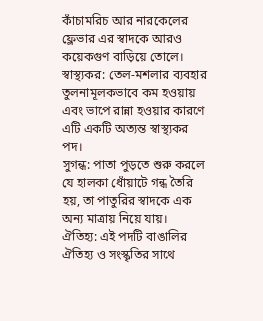কাঁচামরিচ আর নারকেলের ফ্লেভার এর স্বাদকে আরও কয়েকগুণ বাড়িয়ে তোলে।
স্বাস্থ্যকর: তেল-মশলার ব্যবহার তুলনামূলকভাবে কম হওয়ায় এবং ভাপে রান্না হওয়ার কারণে এটি একটি অত্যন্ত স্বাস্থ্যকর পদ।
সুগন্ধ: পাতা পুড়তে শুরু করলে যে হালকা ধোঁয়াটে গন্ধ তৈরি হয়, তা পাতুরির স্বাদকে এক অন্য মাত্রায় নিয়ে যায়।
ঐতিহ্য: এই পদটি বাঙালির ঐতিহ্য ও সংস্কৃতির সাথে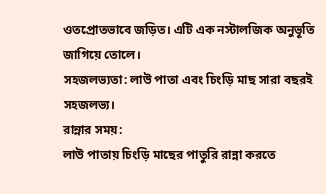ওতপ্রোতভাবে জড়িত। এটি এক নস্টালজিক অনুভূতি জাগিয়ে তোলে।
সহজলভ্যতা: লাউ পাতা এবং চিংড়ি মাছ সারা বছরই সহজলভ্য।
রান্নার সময়:
লাউ পাতায় চিংড়ি মাছের পাতুরি রান্না করতে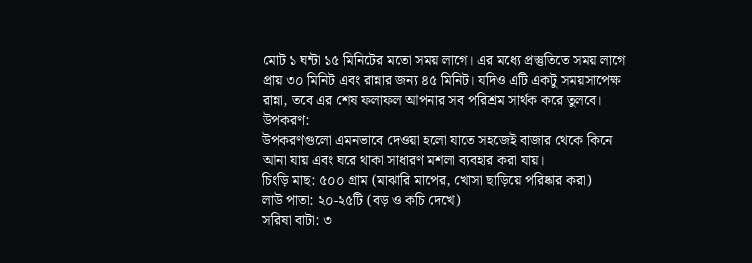মোট ১ ঘন্টা ১৫ মিনিটের মতো সময় লাগে। এর মধ্যে প্রস্তুতিতে সময় লাগে প্রায় ৩০ মিনিট এবং রান্নার জন্য ৪৫ মিনিট। যদিও এটি একটু সময়সাপেক্ষ রান্না, তবে এর শেষ ফলাফল আপনার সব পরিশ্রম সার্থক করে তুলবে।
উপকরণ:
উপকরণগুলো এমনভাবে দেওয়া হলো যাতে সহজেই বাজার থেকে কিনে আনা যায় এবং ঘরে থাকা সাধারণ মশলা ব্যবহার করা যায়।
চিংড়ি মাছ: ৫০০ গ্রাম (মাঝারি মাপের, খোসা ছাড়িয়ে পরিষ্কার করা)
লাউ পাতা: ২০-২৫টি (বড় ও কচি দেখে)
সরিষা বাটা: ৩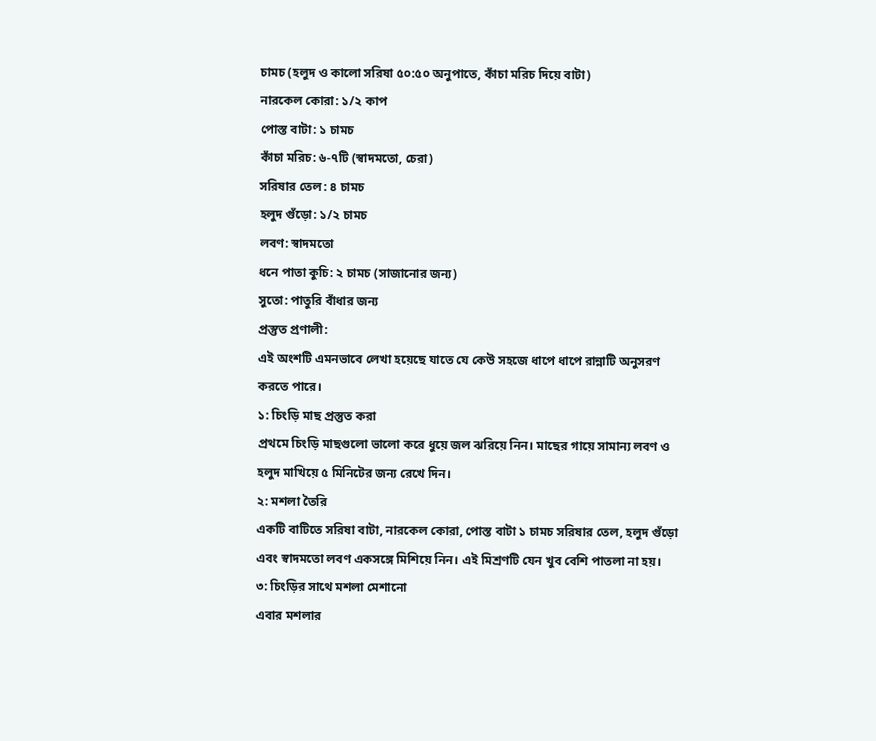চামচ (হলুদ ও কালো সরিষা ৫০:৫০ অনুপাতে, কাঁচা মরিচ দিয়ে বাটা)
নারকেল কোরা: ১/২ কাপ
পোস্ত বাটা: ১ চামচ
কাঁচা মরিচ: ৬-৭টি (স্বাদমতো, চেরা)
সরিষার তেল: ৪ চামচ
হলুদ গুঁড়ো: ১/২ চামচ
লবণ: স্বাদমতো
ধনে পাতা কুচি: ২ চামচ (সাজানোর জন্য)
সুতো: পাতুরি বাঁধার জন্য
প্রস্তুত প্রণালী:
এই অংশটি এমনভাবে লেখা হয়েছে যাতে যে কেউ সহজে ধাপে ধাপে রান্নাটি অনুসরণ করতে পারে।
১: চিংড়ি মাছ প্রস্তুত করা
প্রথমে চিংড়ি মাছগুলো ভালো করে ধুয়ে জল ঝরিয়ে নিন। মাছের গায়ে সামান্য লবণ ও হলুদ মাখিয়ে ৫ মিনিটের জন্য রেখে দিন।
২: মশলা তৈরি
একটি বাটিতে সরিষা বাটা, নারকেল কোরা, পোস্ত বাটা ১ চামচ সরিষার তেল, হলুদ গুঁড়ো এবং স্বাদমতো লবণ একসঙ্গে মিশিয়ে নিন। এই মিশ্রণটি যেন খুব বেশি পাতলা না হয়।
৩: চিংড়ির সাথে মশলা মেশানো
এবার মশলার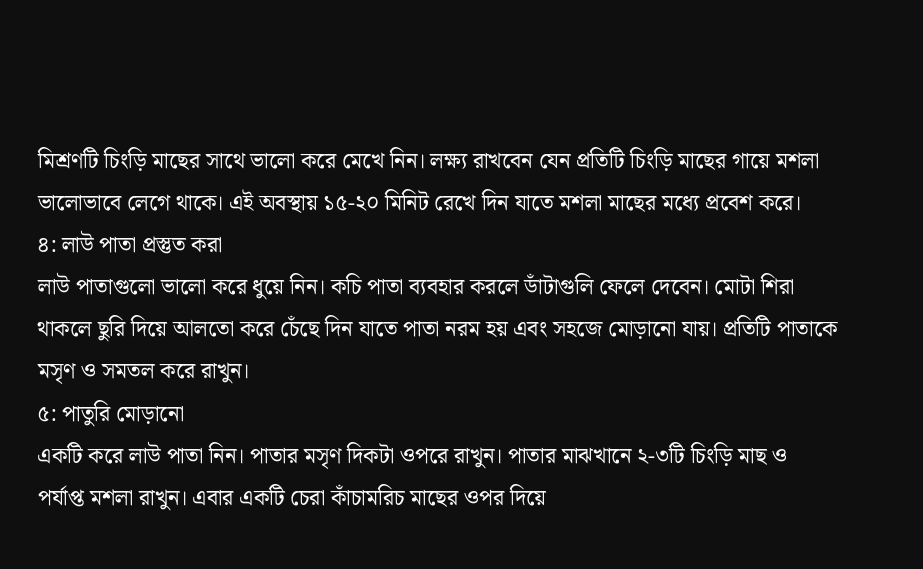মিশ্রণটি চিংড়ি মাছের সাথে ভালো করে মেখে নিন। লক্ষ্য রাখবেন যেন প্রতিটি চিংড়ি মাছের গায়ে মশলা ভালোভাবে লেগে থাকে। এই অবস্থায় ১৫-২০ মিনিট রেখে দিন যাতে মশলা মাছের মধ্যে প্রবেশ করে।
৪: লাউ পাতা প্রস্তুত করা
লাউ পাতাগুলো ভালো করে ধুয়ে নিন। কচি পাতা ব্যবহার করলে ডাঁটাগুলি ফেলে দেবেন। মোটা শিরা থাকলে ছুরি দিয়ে আলতো করে চেঁছে দিন যাতে পাতা নরম হয় এবং সহজে মোড়ানো যায়। প্রতিটি পাতাকে মসৃণ ও সমতল করে রাখুন।
৫: পাতুরি মোড়ানো
একটি করে লাউ পাতা নিন। পাতার মসৃণ দিকটা ওপরে রাখুন। পাতার মাঝখানে ২-৩টি চিংড়ি মাছ ও পর্যাপ্ত মশলা রাখুন। এবার একটি চেরা কাঁচামরিচ মাছের ওপর দিয়ে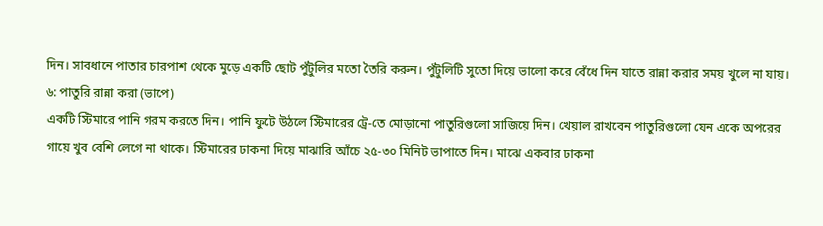দিন। সাবধানে পাতার চারপাশ থেকে মুড়ে একটি ছোট পুঁটুলির মতো তৈরি করুন। পুঁটুলিটি সুতো দিয়ে ভালো করে বেঁধে দিন যাতে রান্না করার সময় খুলে না যায়।
৬: পাতুরি রান্না করা (ভাপে)
একটি স্টিমারে পানি গরম করতে দিন। পানি ফুটে উঠলে স্টিমারের ট্রে-তে মোড়ানো পাতুরিগুলো সাজিয়ে দিন। খেয়াল রাখবেন পাতুরিগুলো যেন একে অপরের গায়ে খুব বেশি লেগে না থাকে। স্টিমারের ঢাকনা দিয়ে মাঝারি আঁচে ২৫-৩০ মিনিট ভাপাতে দিন। মাঝে একবার ঢাকনা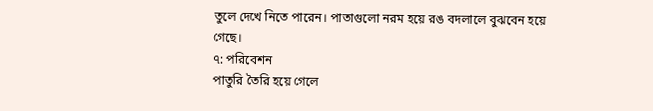তুলে দেখে নিতে পারেন। পাতাগুলো নরম হয়ে রঙ বদলালে বুঝবেন হয়ে গেছে।
৭: পরিবেশন
পাতুরি তৈরি হয়ে গেলে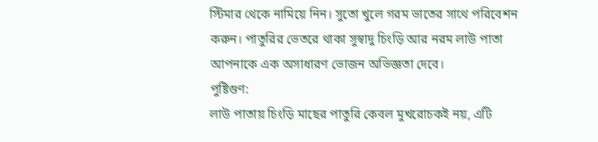স্টিমার থেকে নামিয়ে নিন। সুতো খুলে গরম ভাতের সাথে পরিবেশন করুন। পাতুরির ভেতরে থাকা সুস্বাদু চিংড়ি আর নরম লাউ পাতা আপনাকে এক অসাধারণ ভোজন অভিজ্ঞতা দেবে।
পুষ্টিগুণ:
লাউ পাতায় চিংড়ি মাছের পাতুরি কেবল মুখরোচকই নয়, এটি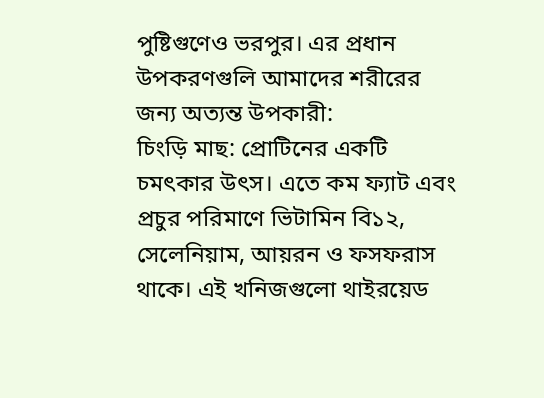পুষ্টিগুণেও ভরপুর। এর প্রধান উপকরণগুলি আমাদের শরীরের জন্য অত্যন্ত উপকারী:
চিংড়ি মাছ: প্রোটিনের একটি চমৎকার উৎস। এতে কম ফ্যাট এবং প্রচুর পরিমাণে ভিটামিন বি১২, সেলেনিয়াম, আয়রন ও ফসফরাস থাকে। এই খনিজগুলো থাইরয়েড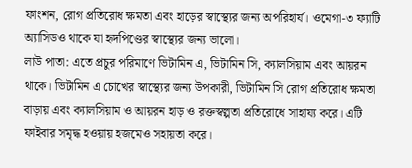ফাংশন, রোগ প্রতিরোধ ক্ষমতা এবং হাড়ের স্বাস্থ্যের জন্য অপরিহার্য। ওমেগা-৩ ফ্যাটি অ্যাসিডও থাকে যা হৃদপিণ্ডের স্বাস্থ্যের জন্য ভালো।
লাউ পাতা: এতে প্রচুর পরিমাণে ভিটামিন এ, ভিটামিন সি, ক্যালসিয়াম এবং আয়রন থাকে। ভিটামিন এ চোখের স্বাস্থ্যের জন্য উপকারী, ভিটামিন সি রোগ প্রতিরোধ ক্ষমতা বাড়ায় এবং ক্যালসিয়াম ও আয়রন হাড় ও রক্তস্বল্পতা প্রতিরোধে সাহায্য করে। এটি ফাইবার সমৃদ্ধ হওয়ায় হজমেও সহায়তা করে।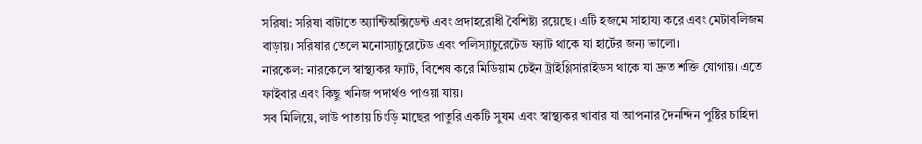সরিষা: সরিষা বাটাতে অ্যান্টিঅক্সিডেন্ট এবং প্রদাহরোধী বৈশিষ্ট্য রয়েছে। এটি হজমে সাহায্য করে এবং মেটাবলিজম বাড়ায়। সরিষার তেলে মনোস্যাচুরেটেড এবং পলিস্যাচুরেটেড ফ্যাট থাকে যা হার্টের জন্য ভালো।
নারকেল: নারকেলে স্বাস্থ্যকর ফ্যাট, বিশেষ করে মিডিয়াম চেইন ট্রাইগ্লিসারাইডস থাকে যা দ্রুত শক্তি যোগায়। এতে ফাইবার এবং কিছু খনিজ পদার্থও পাওয়া যায়।
সব মিলিয়ে, লাউ পাতায় চিংড়ি মাছের পাতুরি একটি সুষম এবং স্বাস্থ্যকর খাবার যা আপনার দৈনন্দিন পুষ্টির চাহিদা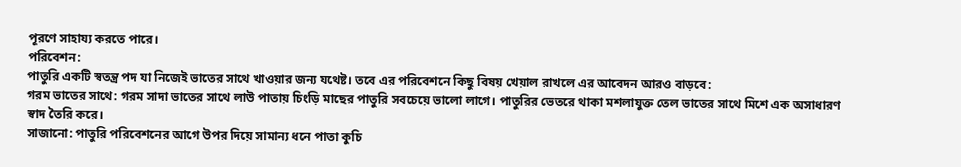পূরণে সাহায্য করতে পারে।
পরিবেশন:
পাতুরি একটি স্বতন্ত্র পদ যা নিজেই ভাতের সাথে খাওয়ার জন্য যথেষ্ট। তবে এর পরিবেশনে কিছু বিষয় খেয়াল রাখলে এর আবেদন আরও বাড়বে:
গরম ভাতের সাথে: গরম সাদা ভাতের সাথে লাউ পাতায় চিংড়ি মাছের পাতুরি সবচেয়ে ভালো লাগে। পাতুরির ভেতরে থাকা মশলাযুক্ত তেল ভাতের সাথে মিশে এক অসাধারণ স্বাদ তৈরি করে।
সাজানো: পাতুরি পরিবেশনের আগে উপর দিয়ে সামান্য ধনে পাতা কুচি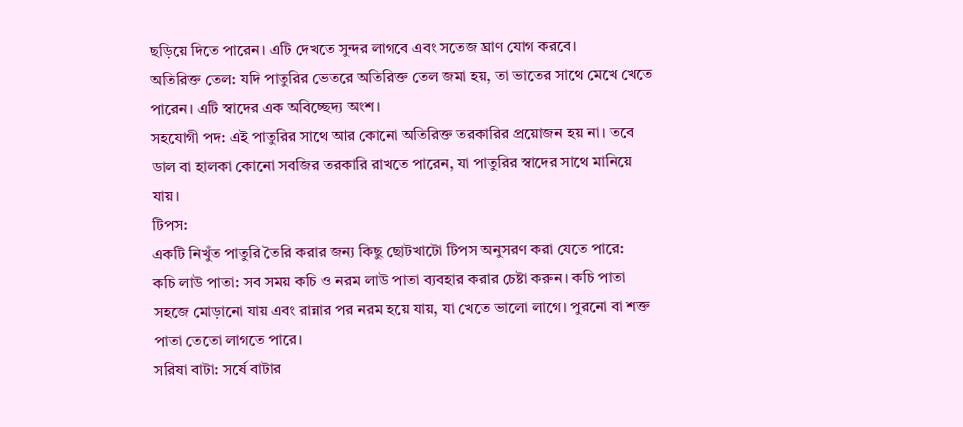ছড়িয়ে দিতে পারেন। এটি দেখতে সুন্দর লাগবে এবং সতেজ ঘ্রাণ যোগ করবে।
অতিরিক্ত তেল: যদি পাতুরির ভেতরে অতিরিক্ত তেল জমা হয়, তা ভাতের সাথে মেখে খেতে পারেন। এটি স্বাদের এক অবিচ্ছেদ্য অংশ।
সহযোগী পদ: এই পাতুরির সাথে আর কোনো অতিরিক্ত তরকারির প্রয়োজন হয় না। তবে ডাল বা হালকা কোনো সবজির তরকারি রাখতে পারেন, যা পাতুরির স্বাদের সাথে মানিয়ে যায়।
টিপস:
একটি নিখুঁত পাতুরি তৈরি করার জন্য কিছু ছোটখাটো টিপস অনুসরণ করা যেতে পারে:
কচি লাউ পাতা: সব সময় কচি ও নরম লাউ পাতা ব্যবহার করার চেষ্টা করুন। কচি পাতা সহজে মোড়ানো যায় এবং রান্নার পর নরম হয়ে যায়, যা খেতে ভালো লাগে। পুরনো বা শক্ত পাতা তেতো লাগতে পারে।
সরিষা বাটা: সর্ষে বাটার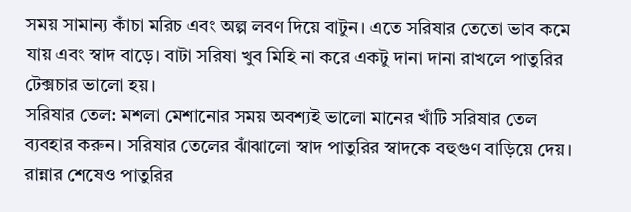সময় সামান্য কাঁচা মরিচ এবং অল্প লবণ দিয়ে বাটুন। এতে সরিষার তেতো ভাব কমে যায় এবং স্বাদ বাড়ে। বাটা সরিষা খুব মিহি না করে একটু দানা দানা রাখলে পাতুরির টেক্সচার ভালো হয়।
সরিষার তেল: মশলা মেশানোর সময় অবশ্যই ভালো মানের খাঁটি সরিষার তেল ব্যবহার করুন। সরিষার তেলের ঝাঁঝালো স্বাদ পাতুরির স্বাদকে বহুগুণ বাড়িয়ে দেয়। রান্নার শেষেও পাতুরির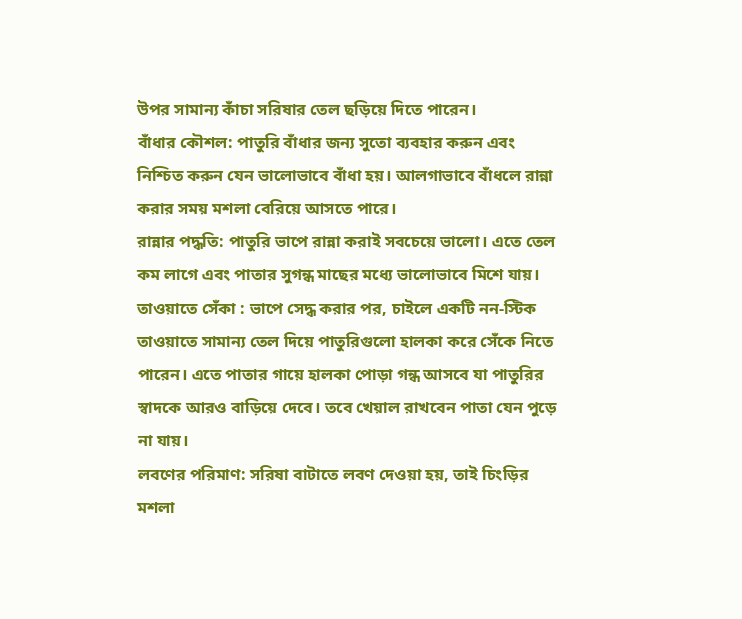উপর সামান্য কাঁচা সরিষার তেল ছড়িয়ে দিতে পারেন।
বাঁধার কৌশল: পাতুরি বাঁধার জন্য সুতো ব্যবহার করুন এবং নিশ্চিত করুন যেন ভালোভাবে বাঁধা হয়। আলগাভাবে বাঁধলে রান্না করার সময় মশলা বেরিয়ে আসতে পারে।
রান্নার পদ্ধতি: পাতুরি ভাপে রান্না করাই সবচেয়ে ভালো। এতে তেল কম লাগে এবং পাতার সুগন্ধ মাছের মধ্যে ভালোভাবে মিশে যায়।
তাওয়াতে সেঁকা : ভাপে সেদ্ধ করার পর, চাইলে একটি নন-স্টিক তাওয়াতে সামান্য তেল দিয়ে পাতুরিগুলো হালকা করে সেঁকে নিতে পারেন। এতে পাতার গায়ে হালকা পোড়া গন্ধ আসবে যা পাতুরির স্বাদকে আরও বাড়িয়ে দেবে। তবে খেয়াল রাখবেন পাতা যেন পুড়ে না যায়।
লবণের পরিমাণ: সরিষা বাটাতে লবণ দেওয়া হয়, তাই চিংড়ির মশলা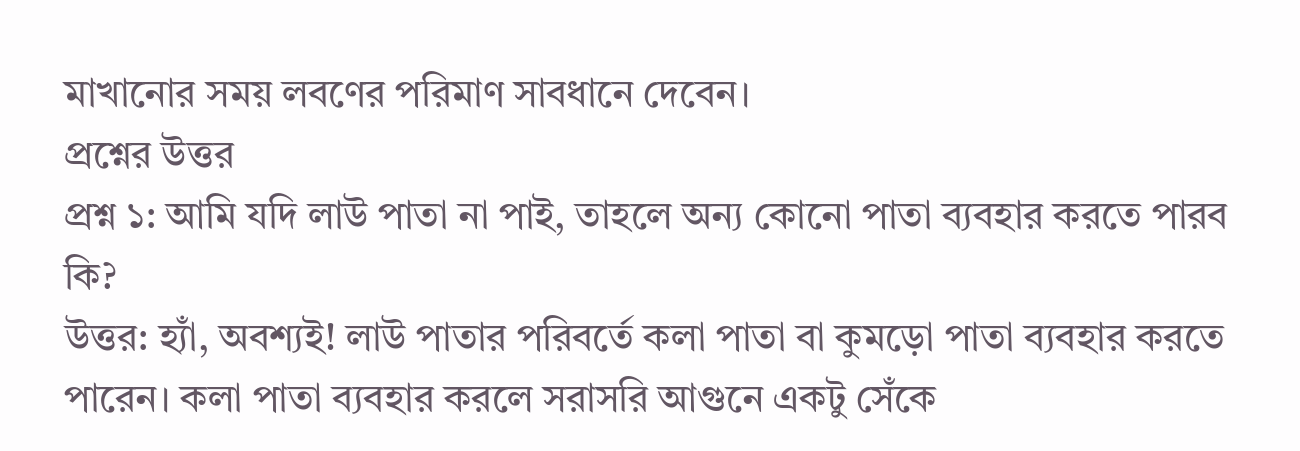মাখানোর সময় লবণের পরিমাণ সাবধানে দেবেন।
প্রশ্নের উত্তর
প্রশ্ন ১: আমি যদি লাউ পাতা না পাই, তাহলে অন্য কোনো পাতা ব্যবহার করতে পারব কি?
উত্তর: হ্যাঁ, অবশ্যই! লাউ পাতার পরিবর্তে কলা পাতা বা কুমড়ো পাতা ব্যবহার করতে পারেন। কলা পাতা ব্যবহার করলে সরাসরি আগুনে একটু সেঁকে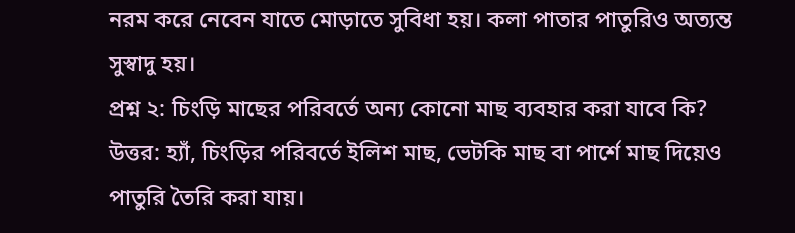নরম করে নেবেন যাতে মোড়াতে সুবিধা হয়। কলা পাতার পাতুরিও অত্যন্ত সুস্বাদু হয়।
প্রশ্ন ২: চিংড়ি মাছের পরিবর্তে অন্য কোনো মাছ ব্যবহার করা যাবে কি?
উত্তর: হ্যাঁ, চিংড়ির পরিবর্তে ইলিশ মাছ, ভেটকি মাছ বা পার্শে মাছ দিয়েও পাতুরি তৈরি করা যায়।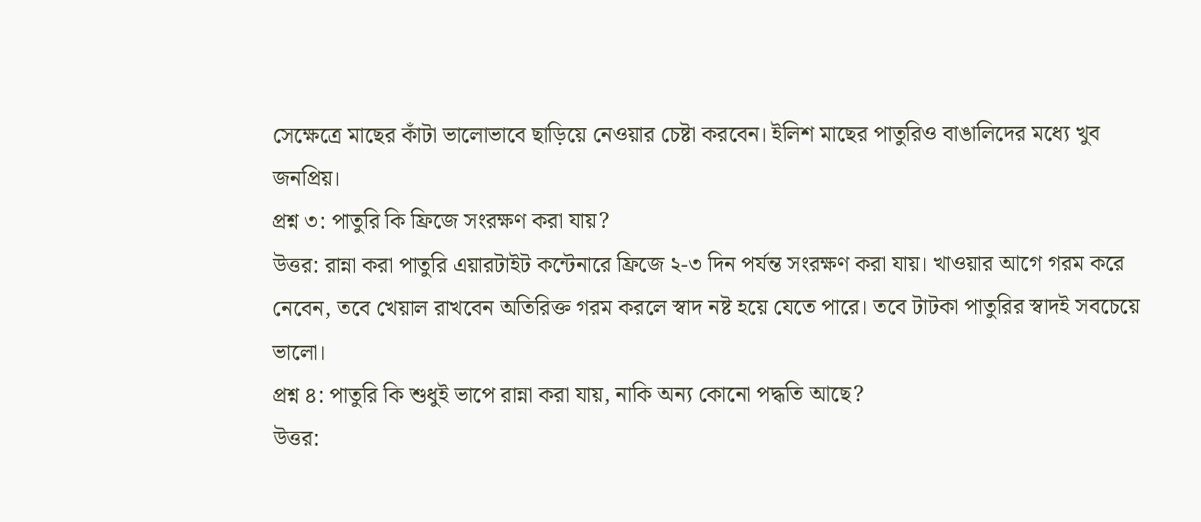সেক্ষেত্রে মাছের কাঁটা ভালোভাবে ছাড়িয়ে নেওয়ার চেষ্টা করবেন। ইলিশ মাছের পাতুরিও বাঙালিদের মধ্যে খুব জনপ্রিয়।
প্রশ্ন ৩: পাতুরি কি ফ্রিজে সংরক্ষণ করা যায়?
উত্তর: রান্না করা পাতুরি এয়ারটাইট কন্টেনারে ফ্রিজে ২-৩ দিন পর্যন্ত সংরক্ষণ করা যায়। খাওয়ার আগে গরম করে নেবেন, তবে খেয়াল রাখবেন অতিরিক্ত গরম করলে স্বাদ নষ্ট হয়ে যেতে পারে। তবে টাটকা পাতুরির স্বাদই সবচেয়ে ভালো।
প্রশ্ন ৪: পাতুরি কি শুধুই ভাপে রান্না করা যায়, নাকি অন্য কোনো পদ্ধতি আছে?
উত্তর: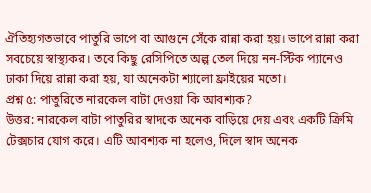ঐতিহ্যগতভাবে পাতুরি ভাপে বা আগুনে সেঁকে রান্না করা হয়। ভাপে রান্না করা সবচেয়ে স্বাস্থ্যকর। তবে কিছু রেসিপিতে অল্প তেল দিয়ে নন-স্টিক প্যানেও ঢাকা দিয়ে রান্না করা হয়, যা অনেকটা শ্যালো ফ্রাইয়ের মতো।
প্রশ্ন ৫: পাতুরিতে নারকেল বাটা দেওয়া কি আবশ্যক?
উত্তর: নারকেল বাটা পাতুরির স্বাদকে অনেক বাড়িয়ে দেয় এবং একটি ক্রিমি টেক্সচার যোগ করে। এটি আবশ্যক না হলেও, দিলে স্বাদ অনেক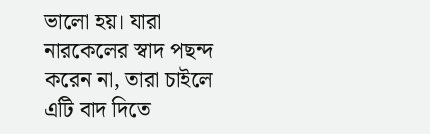ভালো হয়। যারা নারকেলের স্বাদ পছন্দ করেন না, তারা চাইলে এটি বাদ দিতে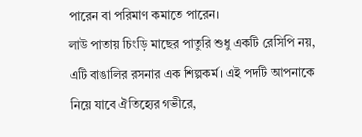পারেন বা পরিমাণ কমাতে পারেন।
লাউ পাতায় চিংড়ি মাছের পাতুরি শুধু একটি রেসিপি নয়, এটি বাঙালির রসনার এক শিল্পকর্ম। এই পদটি আপনাকে নিয়ে যাবে ঐতিহ্যের গভীরে,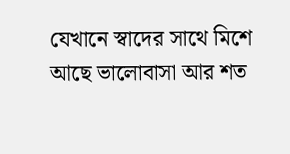যেখানে স্বাদের সাথে মিশে আছে ভালোবাসা আর শত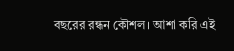বছরের রন্ধন কৌশল। আশা করি এই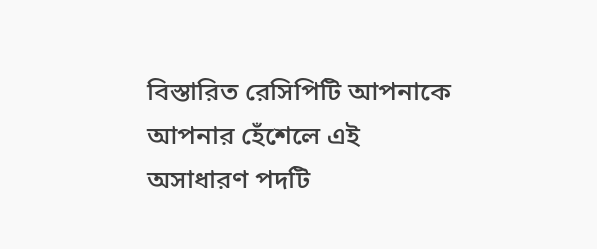বিস্তারিত রেসিপিটি আপনাকে আপনার হেঁশেলে এই অসাধারণ পদটি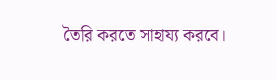তৈরি করতে সাহায্য করবে।